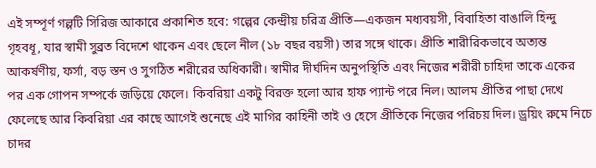এই সম্পূর্ণ গল্পটি সিরিজ আকারে প্রকাশিত হবে: গল্পের কেন্দ্রীয় চরিত্র প্রীতি—একজন মধ্যবয়সী, বিবাহিতা বাঙালি হিন্দু গৃহবধূ, যার স্বামী সুব্রত বিদেশে থাকেন এবং ছেলে নীল (১৮ বছর বয়সী) তার সঙ্গে থাকে। প্রীতি শারীরিকভাবে অত্যন্ত আকর্ষণীয়, ফর্সা, বড় স্তন ও সুগঠিত শরীরের অধিকারী। স্বামীর দীর্ঘদিন অনুপস্থিতি এবং নিজের শরীরী চাহিদা তাকে একের পর এক গোপন সম্পর্কে জড়িয়ে ফেলে। কিবরিয়া একটু বিরক্ত হলো আর হাফ প্যান্ট পরে নিল। আলম প্রীতির পাছা দেখে ফেলেছে আর কিবরিয়া এর কাছে আগেই শুনেছে এই মাগির কাহিনী তাই ও হেসে প্রীতিকে নিজের পরিচয় দিল। ড্রয়িং রুমে নিচে চাদর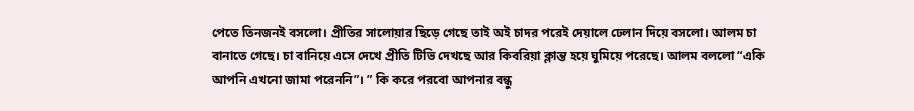পেতে তিনজনই বসলো। প্রীতির সালোয়ার ছিড়ে গেছে তাই অই চাদর পরেই দেয়ালে ঢেলান দিয়ে বসলো। আলম চা বানাতে গেছে। চা বানিয়ে এসে দেখে প্রীতি টিভি দেখছে আর কিবরিয়া ক্লান্ত হয়ে ঘুমিয়ে পরেছে। আলম বললো “একি আপনি এখনো জামা পরেননি”। ” কি করে পরবো আপনার বন্ধু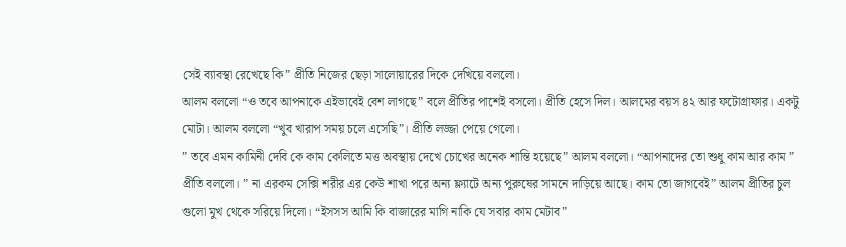সেই ব্যাবস্থা রেখেছে কি” প্রীতি নিজের ছেড়া সালোয়ারের দিকে দেখিয়ে বললো।
আলম বললো “ও তবে আপনাকে এইভাবেই বেশ লাগছে” বলে প্রীতির পাশেই বসলো। প্রীতি হেসে দিল। আলমের বয়স ৪২ আর ফটোগ্রাফার। একটু মোটা। আলম বললো “খুব খারাপ সময় চলে এসেছি”। প্রীতি লজ্জা পেয়ে গেলো।
” তবে এমন কামিনী দেবি কে কাম কেলিতে মত্ত অবস্থায় দেখে চোখের অনেক শান্তি হয়েছে” আলম বললো। “আপনাদের তো শুধু কাম আর কাম ” প্রীতি বললো। ” না এরকম সেক্সি শরীর এর কেউ শাখা পরে অন্য ফ্ল্যাটে অন্য পুরুষের সামনে দাড়িয়ে আছে। কাম তো জাগবেই” আলম প্রীতির চুল গুলো মুখ থেকে সরিয়ে দিলো। “ইসসস আমি কি বাজারের মাগি নাকি যে সবার কাম মেটাব”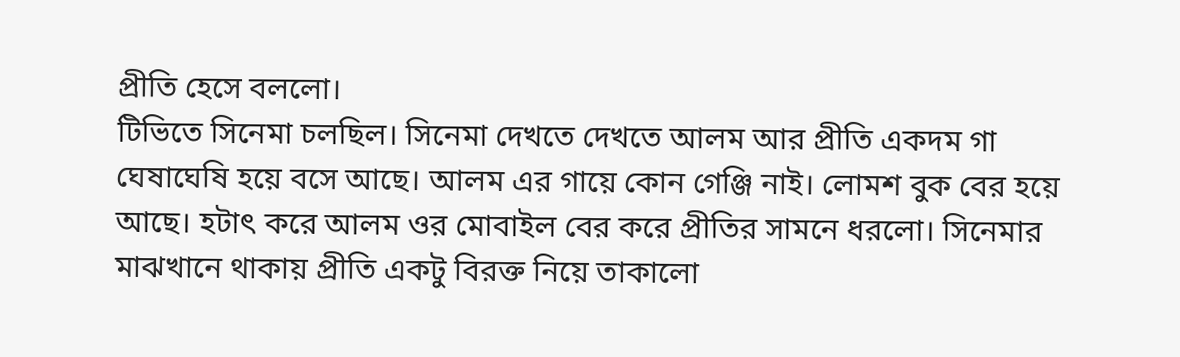প্রীতি হেসে বললো।
টিভিতে সিনেমা চলছিল। সিনেমা দেখতে দেখতে আলম আর প্রীতি একদম গা ঘেষাঘেষি হয়ে বসে আছে। আলম এর গায়ে কোন গেঞ্জি নাই। লোমশ বুক বের হয়ে আছে। হটাৎ করে আলম ওর মোবাইল বের করে প্রীতির সামনে ধরলো। সিনেমার মাঝখানে থাকায় প্রীতি একটু বিরক্ত নিয়ে তাকালো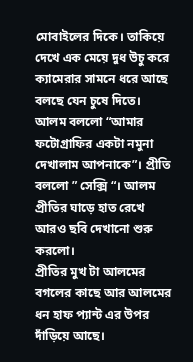মোবাইলের দিকে। তাকিয়ে দেখে এক মেয়ে দুধ উচু করে ক্যামেরার সামনে ধরে আছে বলছে যেন চুষে দিতে।
আলম বললো “আমার ফটোগ্রাফির একটা নমুনা দেখালাম আপনাকে”। প্রীতি বললো ” সেক্সি “। আলম প্রীতির ঘাড়ে হাত রেখে আরও ছবি দেখানো শুরু করলো।
প্রীতির মুখ টা আলমের বগলের কাছে আর আলমের ধন হাফ প্যান্ট এর উপর দাঁড়িয়ে আছে।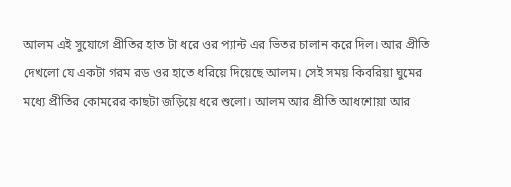আলম এই সুযোগে প্রীতির হাত টা ধরে ওর প্যান্ট এর ভিতর চালান করে দিল। আর প্রীতি দেখলো যে একটা গরম রড ওর হাতে ধরিয়ে দিয়েছে আলম। সেই সময় কিবরিয়া ঘুমের মধ্যে প্রীতির কোমরের কাছটা জড়িয়ে ধরে শুলো। আলম আর প্রীতি আধশোয়া আর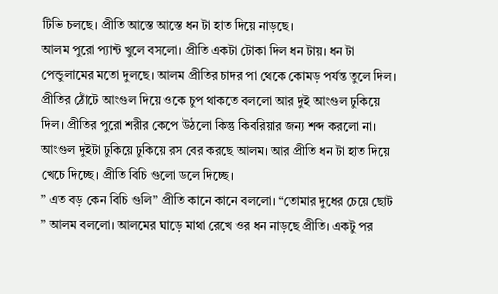টিভি চলছে। প্রীতি আস্তে আস্তে ধন টা হাত দিয়ে নাড়ছে।
আলম পুরো প্যান্ট খুলে বসলো। প্রীতি একটা টোকা দিল ধন টায়। ধন টা পেন্ডুলামের মতো দুলছে। আলম প্রীতির চাদর পা থেকে কোমড় পর্যন্ত তুলে দিল। প্রীতির ঠোঁটে আংগুল দিয়ে ওকে চুপ থাকতে বললো আর দুই আংগুল ঢুকিয়ে দিল। প্রীতির পুরো শরীর কেপে উঠলো কিন্তু কিবরিয়ার জন্য শব্দ করলো না। আংগুল দুইটা ঢুকিয়ে ঢুকিয়ে রস বের করছে আলম। আর প্রীতি ধন টা হাত দিয়ে খেচে দিচ্ছে। প্রীতি বিচি গুলো ডলে দিচ্ছে।
” এত বড় কেন বিচি গুলি” প্রীতি কানে কানে বললো। “তোমার দুধের চেয়ে ছোট ” আলম বললো। আলমের ঘাড়ে মাথা রেখে ওর ধন নাড়ছে প্রীতি। একটু পর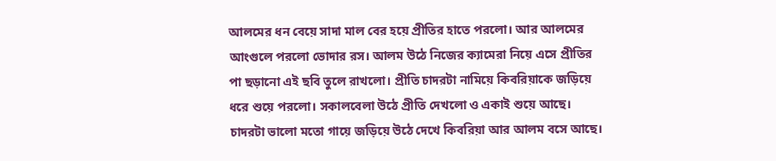আলমের ধন বেয়ে সাদা মাল বের হয়ে প্রীতির হাতে পরলো। আর আলমের আংগুলে পরলো ভোদার রস। আলম উঠে নিজের ক্যামেরা নিয়ে এসে প্রীতির পা ছড়ানো এই ছবি তুলে রাখলো। প্রীতি চাদরটা নামিয়ে কিবরিয়াকে জড়িয়ে ধরে শুয়ে পরলো। সকালবেলা উঠে প্রীতি দেখলো ও একাই শুয়ে আছে। চাদরটা ভালো মতো গায়ে জড়িয়ে উঠে দেখে কিবরিয়া আর আলম বসে আছে।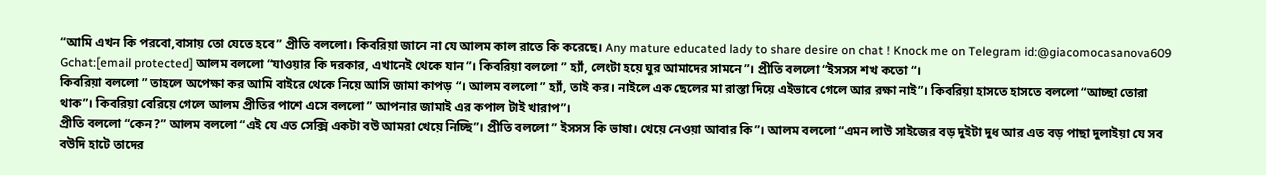“আমি এখন কি পরবো,বাসায় তো যেতে হবে” প্রীতি বললো। কিবরিয়া জানে না যে আলম কাল রাতে কি করেছে। Any mature educated lady to share desire on chat ! Knock me on Telegram id:@giacomocasanova609 Gchat:[email protected] আলম বললো “যাওয়ার কি দরকার, এখানেই থেকে যান”। কিবরিয়া বললো ” হ্যাঁ, লেংটা হয়ে ঘুর আমাদের সামনে”। প্রীতি বললো “ইসসস শখ কতো “।
কিবরিয়া বললো ” তাহলে অপেক্ষা কর আমি বাইরে থেকে নিয়ে আসি জামা কাপড় “। আলম বললো ” হ্যাঁ, তাই কর। নাইলে এক ছেলের মা রাস্তা দিয়ে এইভাবে গেলে আর রক্ষা নাই”। কিবরিয়া হাসতে হাসতে বললো “আচ্ছা তোরা থাক”। কিবরিয়া বেরিয়ে গেলে আলম প্রীতির পাশে এসে বললো ” আপনার জামাই এর কপাল টাই খারাপ”।
প্রীতি বললো “কেন?” আলম বললো “এই যে এত সেক্সি একটা বউ আমরা খেয়ে নিচ্ছি”। প্রীতি বললো ” ইসসস কি ভাষা। খেয়ে নেওয়া আবার কি”। আলম বললো “এমন লাউ সাইজের বড় দুইটা দুধ আর এত বড় পাছা দুলাইয়া যে সব বউদি হাটে তাদের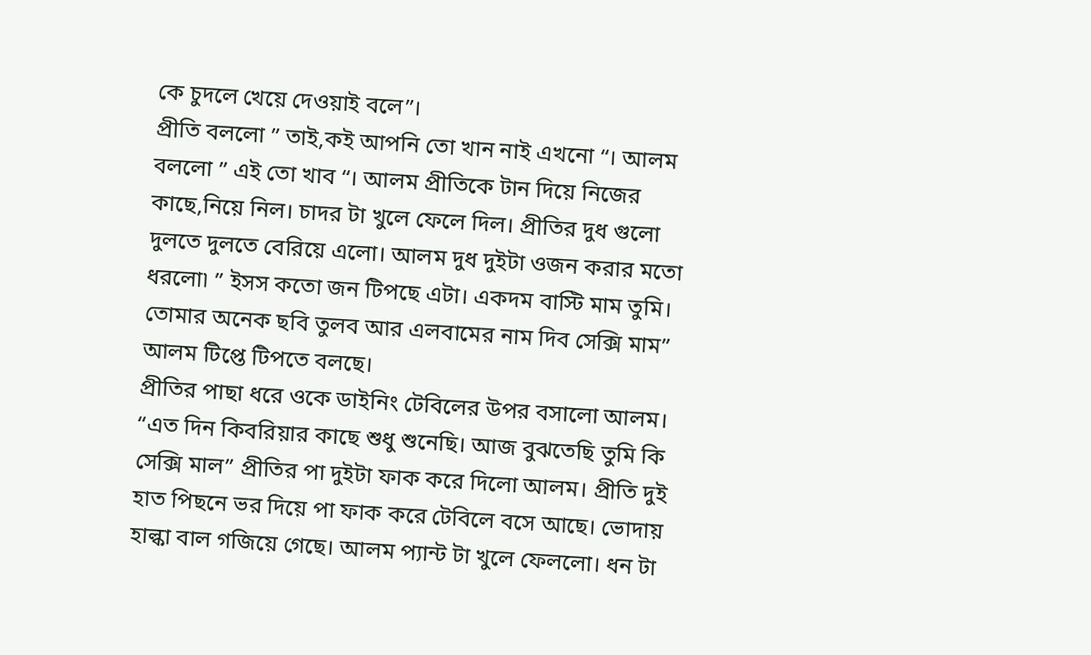কে চুদলে খেয়ে দেওয়াই বলে”।
প্রীতি বললো ” তাই,কই আপনি তো খান নাই এখনো “। আলম বললো ” এই তো খাব “। আলম প্রীতিকে টান দিয়ে নিজের কাছে,নিয়ে নিল। চাদর টা খুলে ফেলে দিল। প্রীতির দুধ গুলো দুলতে দুলতে বেরিয়ে এলো। আলম দুধ দুইটা ওজন করার মতো ধরলো৷ ” ইসস কতো জন টিপছে এটা। একদম বাস্টি মাম তুমি। তোমার অনেক ছবি তুলব আর এলবামের নাম দিব সেক্সি মাম” আলম টিপ্তে টিপতে বলছে।
প্রীতির পাছা ধরে ওকে ডাইনিং টেবিলের উপর বসালো আলম। “এত দিন কিবরিয়ার কাছে শুধু শুনেছি। আজ বুঝতেছি তুমি কি সেক্সি মাল” প্রীতির পা দুইটা ফাক করে দিলো আলম। প্রীতি দুই হাত পিছনে ভর দিয়ে পা ফাক করে টেবিলে বসে আছে। ভোদায় হাল্কা বাল গজিয়ে গেছে। আলম প্যান্ট টা খুলে ফেললো। ধন টা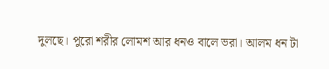দুলছে। পুরো শরীর লোমশ আর ধনও বালে ভরা। আলম ধন টা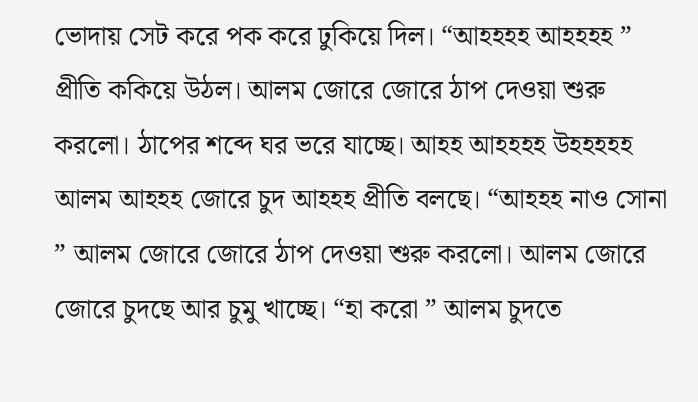ভোদায় সেট করে পক করে ঢুকিয়ে দিল। “আহহহহ আহহহহ ” প্রীতি ককিয়ে উঠল। আলম জোরে জোরে ঠাপ দেওয়া শুরু করলো। ঠাপের শব্দে ঘর ভরে যাচ্ছে। আহহ আহহহহ উহহহহহ আলম আহহহ জোরে চুদ আহহহ প্রীতি বলছে। “আহহহ নাও সোনা ” আলম জোরে জোরে ঠাপ দেওয়া শুরু করলো। আলম জোরে জোরে চুদছে আর চুমু খাচ্ছে। “হা করো ” আলম চুদতে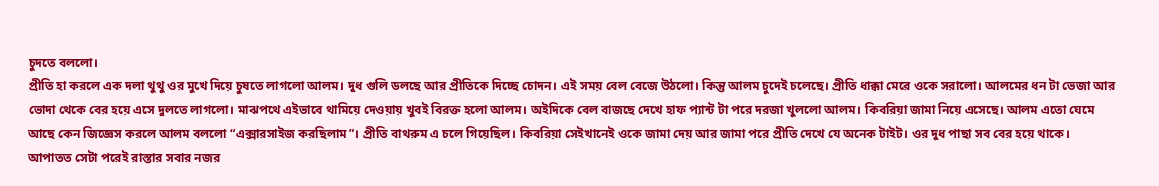চুদতে বললো।
প্রীতি হা করলে এক দলা থুথু ওর মুখে দিয়ে চুষতে লাগলো আলম। দুধ গুলি ডলছে আর প্রীতিকে দিচ্ছে চোদন। এই সময় বেল বেজে উঠলো। কিন্তু আলম চুদেই চলেছে। প্রীতি ধাক্কা মেরে ওকে সরালো। আলমের ধন টা ভেজা আর ভোদা থেকে বের হয়ে এসে দুলতে লাগলো। মাঝপথে এইভাবে থামিয়ে দেওয়ায় খুবই বিরক্ত হলো আলম। অইদিকে বেল বাজছে দেখে হাফ প্যান্ট টা পরে দরজা খুললো আলম। কিবরিয়া জামা নিয়ে এসেছে। আলম এতো ঘেমে আছে কেন জিজ্ঞেস করলে আলম বললো “এক্সারসাইজ করছিলাম”। প্রীতি বাথরুম এ চলে গিয়েছিল। কিবরিয়া সেইখানেই ওকে জামা দেয় আর জামা পরে প্রীতি দেখে যে অনেক টাইট। ওর দুধ পাছা সব বের হয়ে থাকে। আপাতত সেটা পরেই রাস্তার সবার নজর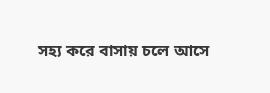সহ্য করে বাসায় চলে আসে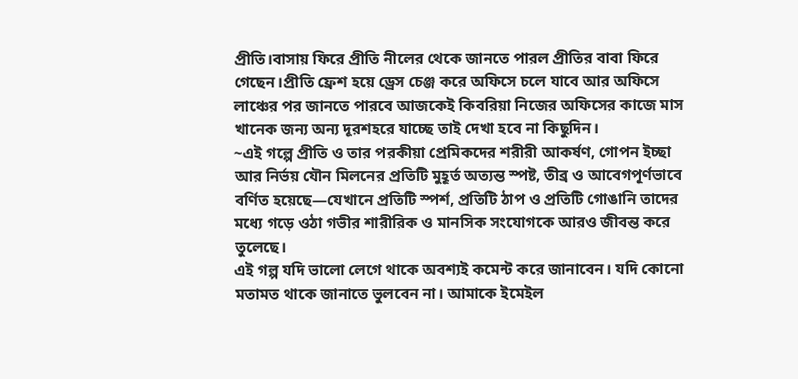প্রীতি।বাসায় ফিরে প্রীতি নীলের থেকে জানতে পারল প্রীতির বাবা ফিরে গেছেন।প্রীতি ফ্রেশ হয়ে ড্রেস চেঞ্জ করে অফিসে চলে যাবে আর অফিসে লাঞ্চের পর জানতে পারবে আজকেই কিবরিয়া নিজের অফিসের কাজে মাস খানেক জন্য অন্য দূরশহরে যাচ্ছে তাই দেখা হবে না কিছুদিন।
~এই গল্পে প্রীতি ও তার পরকীয়া প্রেমিকদের শরীরী আকর্ষণ, গোপন ইচ্ছা আর নির্ভয় যৌন মিলনের প্রতিটি মুহূর্ত অত্যন্ত স্পষ্ট, তীব্র ও আবেগপূর্ণভাবে বর্ণিত হয়েছে—যেখানে প্রতিটি স্পর্শ, প্রতিটি ঠাপ ও প্রতিটি গোঙানি তাদের মধ্যে গড়ে ওঠা গভীর শারীরিক ও মানসিক সংযোগকে আরও জীবন্ত করে তুলেছে।
এই গল্প যদি ভালো লেগে থাকে অবশ্যই কমেন্ট করে জানাবেন। যদি কোনো মতামত থাকে জানাতে ভুলবেন না। আমাকে ইমেইল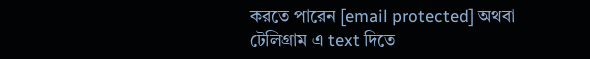করতে পারেন [email protected] অথবা টেলিগ্রাম এ text দিতে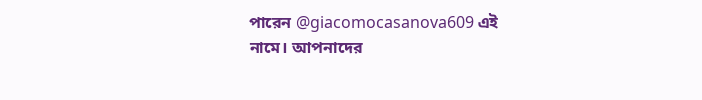পারেন @giacomocasanova609 এই নামে। আপনাদের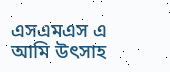এসএমএস এ আমি উৎসাহ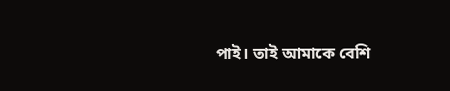পাই। তাই আমাকে বেশি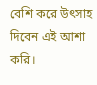বেশি করে উৎসাহ দিবেন এই আশা করি।